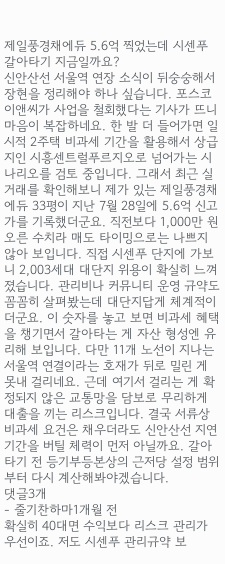제일풍경채에듀 5.6억 찍었는데 시센푸 갈아타기 지금일까요?
신안산선 서울역 연장 소식이 뒤숭숭해서 장현을 정리해야 하나 싶습니다. 포스코이앤씨가 사업을 철회했다는 기사가 뜨니 마음이 복잡하네요. 한 발 더 들어가면 일시적 2주택 비과세 기간을 활용해서 상급지인 시흥센트럴푸르지오로 넘어가는 시나리오를 검토 중입니다. 그래서 최근 실거래를 확인해보니 제가 있는 제일풍경채에듀 33평이 지난 7월 28일에 5.6억 신고가를 기록했더군요. 직전보다 1,000만 원 오른 수치라 매도 타이밍으로는 나쁘지 않아 보입니다. 직접 시센푸 단지에 가보니 2,003세대 대단지 위용이 확실히 느껴졌습니다. 관리비나 커뮤니티 운영 규약도 꼼꼼히 살펴봤는데 대단지답게 체계적이더군요. 이 숫자를 놓고 보면 비과세 혜택을 챙기면서 갈아타는 게 자산 형성엔 유리해 보입니다. 다만 11개 노선이 지나는 서울역 연결이라는 호재가 뒤로 밀린 게 못내 걸리네요. 근데 여기서 걸리는 게 확정되지 않은 교통망을 담보로 무리하게 대출을 끼는 리스크입니다. 결국 서류상 비과세 요건은 채우더라도 신안산선 지연 기간을 버틸 체력이 먼저 아닐까요. 갈아타기 전 등기부등본상의 근저당 설정 범위부터 다시 계산해봐야겠습니다.
댓글3개
- 줄기찬하마1개월 전
확실히 40대면 수익보다 리스크 관리가 우선이죠. 저도 시센푸 관리규약 보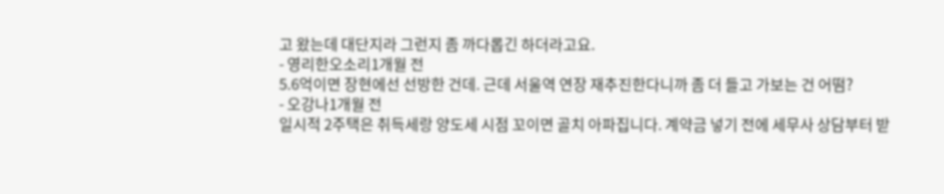고 왔는데 대단지라 그런지 좀 까다롭긴 하더라고요.
- 영리한오소리1개월 전
5.6억이면 장현에선 선방한 건데. 근데 서울역 연장 재추진한다니까 좀 더 들고 가보는 건 어떰?
- 오강나1개월 전
일시적 2주택은 취득세랑 양도세 시점 꼬이면 골치 아파집니다. 계약금 넣기 전에 세무사 상담부터 받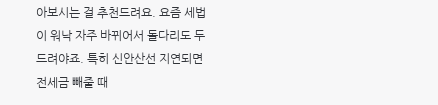아보시는 걸 추천드려요. 요즘 세법이 워낙 자주 바뀌어서 돌다리도 두드려야죠. 특히 신안산선 지연되면 전세금 빼줄 때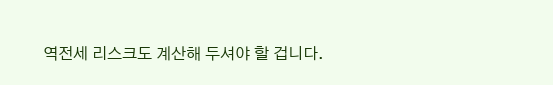역전세 리스크도 계산해 두셔야 할 겁니다.